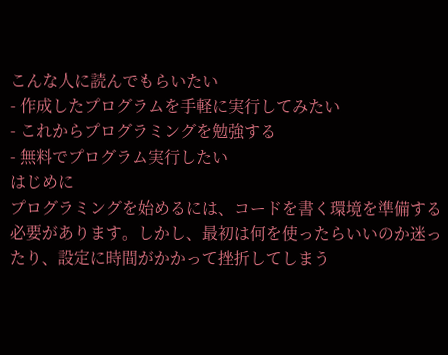こんな人に読んでもらいたい
- 作成したプログラムを手軽に実行してみたい
- これからプログラミングを勉強する
- 無料でプログラム実行したい
はじめに
プログラミングを始めるには、コードを書く環境を準備する必要があります。しかし、最初は何を使ったらいいのか迷ったり、設定に時間がかかって挫折してしまう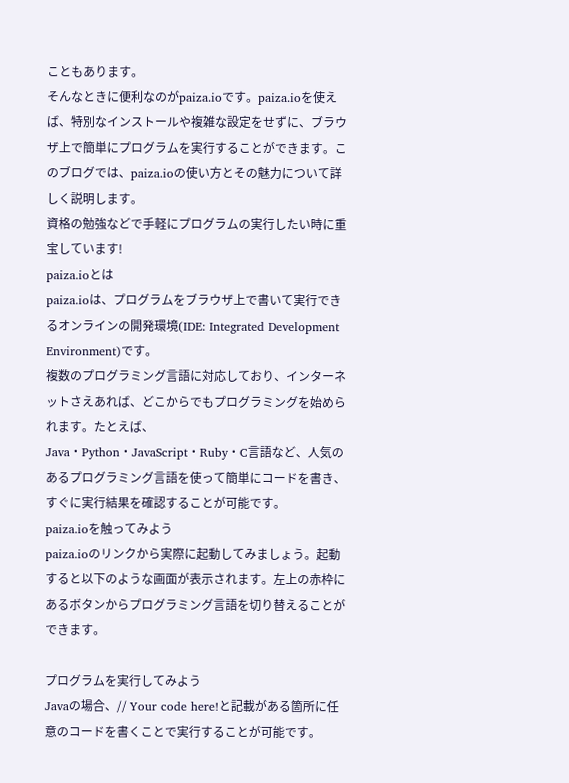こともあります。
そんなときに便利なのがpaiza.ioです。paiza.ioを使えば、特別なインストールや複雑な設定をせずに、ブラウザ上で簡単にプログラムを実行することができます。このブログでは、paiza.ioの使い方とその魅力について詳しく説明します。
資格の勉強などで手軽にプログラムの実行したい時に重宝しています!
paiza.ioとは
paiza.ioは、プログラムをブラウザ上で書いて実行できるオンラインの開発環境(IDE: Integrated Development Environment)です。
複数のプログラミング言語に対応しており、インターネットさえあれば、どこからでもプログラミングを始められます。たとえば、Java・Python・JavaScript・Ruby・C言語など、人気のあるプログラミング言語を使って簡単にコードを書き、すぐに実行結果を確認することが可能です。
paiza.ioを触ってみよう
paiza.ioのリンクから実際に起動してみましょう。起動すると以下のような画面が表示されます。左上の赤枠にあるボタンからプログラミング言語を切り替えることができます。

プログラムを実行してみよう
Javaの場合、// Your code here!と記載がある箇所に任意のコードを書くことで実行することが可能です。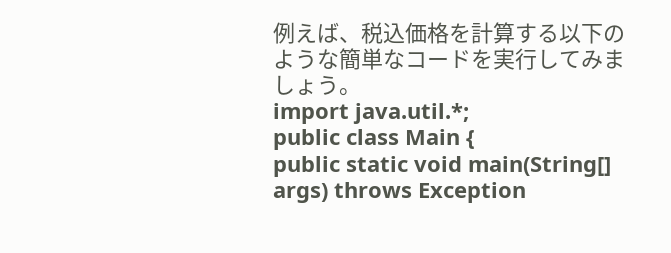例えば、税込価格を計算する以下のような簡単なコードを実行してみましょう。
import java.util.*;
public class Main {
public static void main(String[] args) throws Exception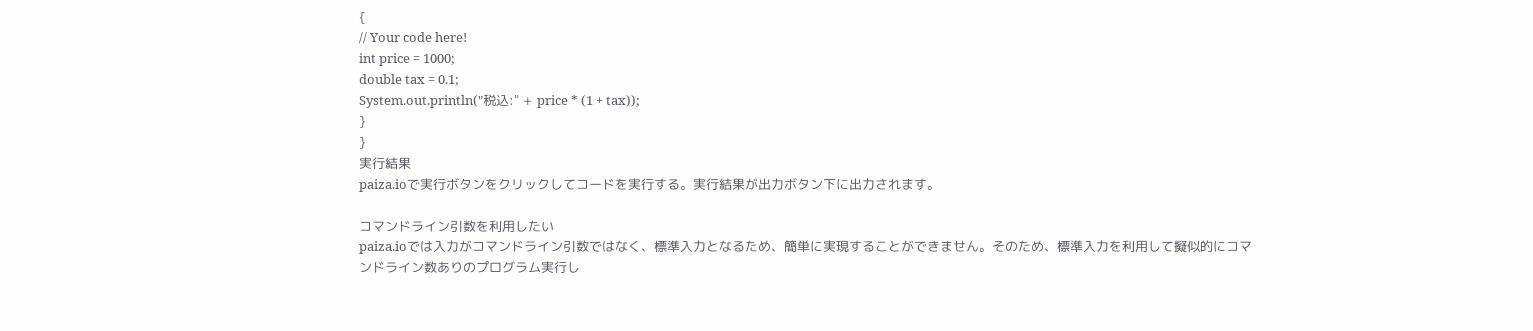{
// Your code here!
int price = 1000;
double tax = 0.1;
System.out.println("税込:" + price * (1 + tax));
}
}
実行結果
paiza.ioで実行ボタンをクリックしてコードを実行する。実行結果が出力ボタン下に出力されます。

コマンドライン引数を利用したい
paiza.ioでは入力がコマンドライン引数ではなく、標準入力となるため、簡単に実現することができません。そのため、標準入力を利用して擬似的にコマンドライン数ありのプログラム実行し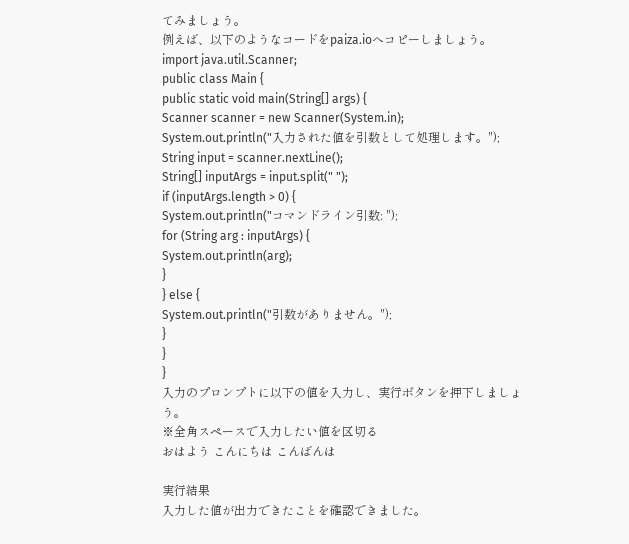てみましょう。
例えば、以下のようなコードをpaiza.ioへコピーしましょう。
import java.util.Scanner;
public class Main {
public static void main(String[] args) {
Scanner scanner = new Scanner(System.in);
System.out.println("入力された値を引数として処理します。");
String input = scanner.nextLine();
String[] inputArgs = input.split(" ");
if (inputArgs.length > 0) {
System.out.println("コマンドライン引数: ");
for (String arg : inputArgs) {
System.out.println(arg);
}
} else {
System.out.println("引数がありません。");
}
}
}
入力のプロンプトに以下の値を入力し、実行ボタンを押下しましょう。
※全角スペースで入力したい値を区切る
おはよう こんにちは こんばんは

実行結果
入力した値が出力できたことを確認できました。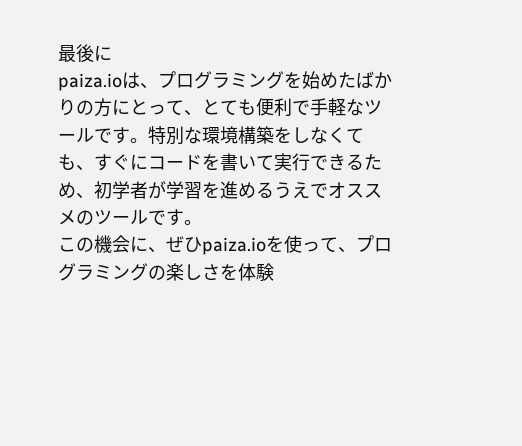最後に
paiza.ioは、プログラミングを始めたばかりの方にとって、とても便利で手軽なツールです。特別な環境構築をしなくても、すぐにコードを書いて実行できるため、初学者が学習を進めるうえでオススメのツールです。
この機会に、ぜひpaiza.ioを使って、プログラミングの楽しさを体験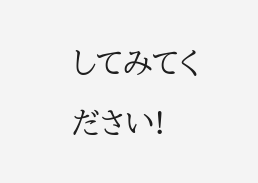してみてください!